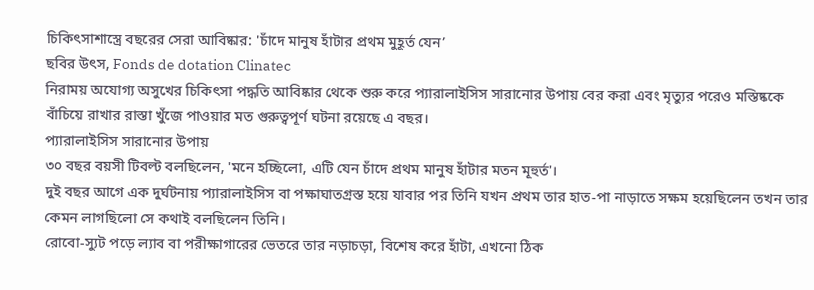চিকিৎসাশাস্ত্রে বছরের সেরা আবিষ্কার: 'চাঁদে মানুষ হাঁটার প্রথম মুহূর্ত যেন’
ছবির উৎস, Fonds de dotation Clinatec
নিরাময় অযোগ্য অসুখের চিকিৎসা পদ্ধতি আবিষ্কার থেকে শুরু করে প্যারালাইসিস সারানোর উপায় বের করা এবং মৃত্যুর পরেও মস্তিষ্ককে বাঁচিয়ে রাখার রাস্তা খুঁজে পাওয়ার মত গুরুত্বপূর্ণ ঘটনা রয়েছে এ বছর।
প্যারালাইসিস সারানোর উপায়
৩০ বছর বয়সী টিবল্ট বলছিলেন, 'মনে হচ্ছিলো, এটি যেন চাঁদে প্রথম মানুষ হাঁটার মতন মূহুর্ত'।
দুই বছর আগে এক দুর্ঘটনায় প্যারালাইসিস বা পক্ষাঘাতগ্রস্ত হয়ে যাবার পর তিনি যখন প্রথম তার হাত-পা নাড়াতে সক্ষম হয়েছিলেন তখন তার কেমন লাগছিলো সে কথাই বলছিলেন তিনি।
রোবো-স্যুট পড়ে ল্যাব বা পরীক্ষাগারের ভেতরে তার নড়াচড়া, বিশেষ করে হাঁটা, এখনো ঠিক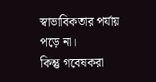স্বাভাবিকতার পর্যায় পড়ে না।
কিন্তু গবেষকরা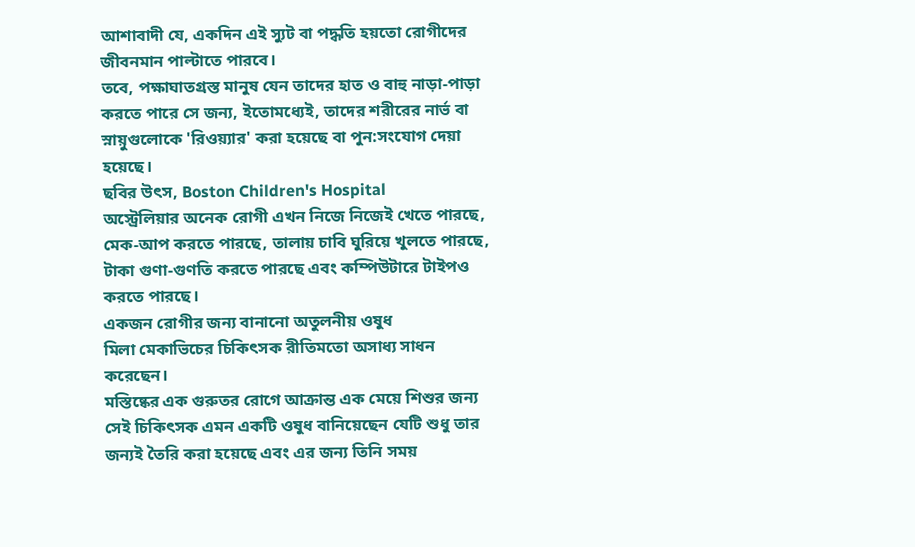আশাবাদী যে, একদিন এই স্যুট বা পদ্ধতি হয়তো রোগীদের জীবনমান পাল্টাতে পারবে।
তবে, পক্ষাঘাতগ্রস্ত মানুষ যেন তাদের হাত ও বাহু নাড়া-পাড়া করতে পারে সে জন্য, ইতোমধ্যেই, তাদের শরীরের নার্ভ বা স্নায়ুগুলোকে 'রিওয়্যার' করা হয়েছে বা পুন:সংযোগ দেয়া হয়েছে।
ছবির উৎস, Boston Children's Hospital
অস্ট্রেলিয়ার অনেক রোগী এখন নিজে নিজেই খেতে পারছে, মেক-আপ করতে পারছে, তালায় চাবি ঘুরিয়ে খুলতে পারছে, টাকা গুণা-গুণতি করতে পারছে এবং কম্পিউটারে টাইপও করতে পারছে।
একজন রোগীর জন্য বানানো অতুলনীয় ওষুধ
মিলা মেকাভিচের চিকিৎসক রীতিমতো অসাধ্য সাধন করেছেন।
মস্তিষ্কের এক গুরুতর রোগে আক্রান্ত এক মেয়ে শিশুর জন্য সেই চিকিৎসক এমন একটি ওষুধ বানিয়েছেন যেটি শুধু তার জন্যই তৈরি করা হয়েছে এবং এর জন্য তিনি সময়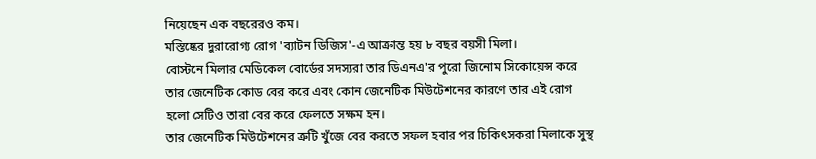নিয়েছেন এক বছরেরও কম।
মস্তিষ্কের দুরারোগ্য রোগ 'ব্যাটন ডিজিস'-এ আক্রান্ত হয় ৮ বছর বয়সী মিলা।
বোস্টনে মিলার মেডিকেল বোর্ডের সদস্যরা তার ডিএনএ'র পুরো জিনোম সিকোয়েন্স করে তার জেনেটিক কোড বের করে এবং কোন জেনেটিক মিউটেশনের কারণে তার এই রোগ হলো সেটিও তারা বের করে ফেলতে সক্ষম হন।
তার জেনেটিক মিউটেশনের ত্রুটি খুঁজে বের করতে সফল হবার পর চিকিৎসকরা মিলাকে সুস্থ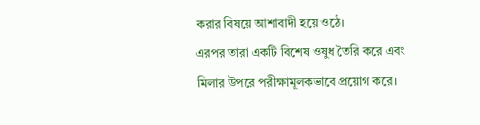করার বিষয়ে আশাবাদী হয়ে ওঠে।
এরপর তারা একটি বিশেষ ওষুধ তৈরি করে এবং মিলার উপরে পরীক্ষামূলকভাবে প্রয়োগ করে।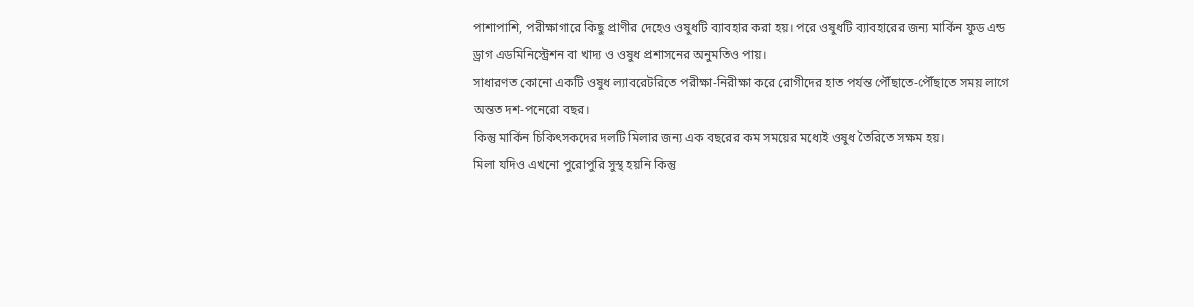পাশাপাশি, পরীক্ষাগারে কিছু প্রাণীর দেহেও ওষুধটি ব্যাবহার করা হয়। পরে ওষুধটি ব্যাবহারের জন্য মার্কিন ফুড এন্ড ড্রাগ এডমিনিস্ট্রেশন বা খাদ্য ও ওষুধ প্রশাসনের অনুমতিও পায়।
সাধারণত কোনো একটি ওষুধ ল্যাবরেটরিতে পরীক্ষা-নিরীক্ষা করে রোগীদের হাত পর্যন্ত পৌঁছাতে-পৌঁছাতে সময় লাগে অন্তত দশ-পনেরো বছর।
কিন্তু মার্কিন চিকিৎসকদের দলটি মিলার জন্য এক বছরের কম সময়ের মধ্যেই ওষুধ তৈরিতে সক্ষম হয়।
মিলা যদিও এখনো পুরোপুরি সুস্থ হয়নি কিন্তু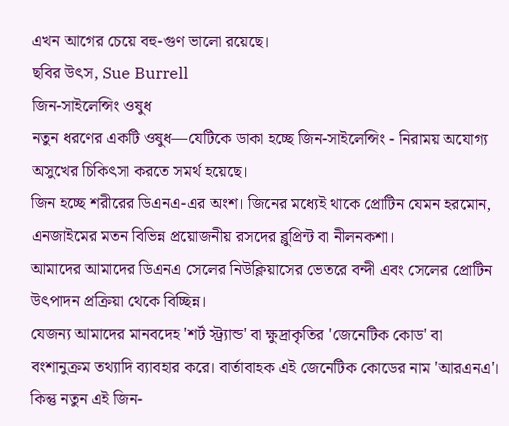এখন আগের চেয়ে বহু-গুণ ভালো রয়েছে।
ছবির উৎস, Sue Burrell
জিন-সাইলেন্সিং ওষুধ
নতুন ধরণের একটি ওষুধ—যেটিকে ডাকা হচ্ছে জিন-সাইলেন্সিং - নিরাময় অযোগ্য অসুখের চিকিৎসা করতে সমর্থ হয়েছে।
জিন হচ্ছে শরীরের ডিএনএ-এর অংশ। জিনের মধ্যেই থাকে প্রোটিন যেমন হরমোন, এনজাইমের মতন বিভিন্ন প্রয়োজনীয় রসদের ব্লুপ্রিন্ট বা নীলনকশা।
আমাদের আমাদের ডিএনএ সেলের নিউক্লিয়াসের ভেতরে বন্দী এবং সেলের প্রোটিন উৎপাদন প্রক্রিয়া থেকে বিচ্ছিন্ন।
যেজন্য আমাদের মানবদেহ 'শর্ট স্ট্র্যান্ড' বা ক্ষুদ্রাকৃতির 'জেনেটিক কোড' বা বংশানুক্রম তথ্যাদি ব্যাবহার করে। বার্তাবাহক এই জেনেটিক কোডের নাম 'আরএনএ'।
কিন্তু নতুন এই জিন-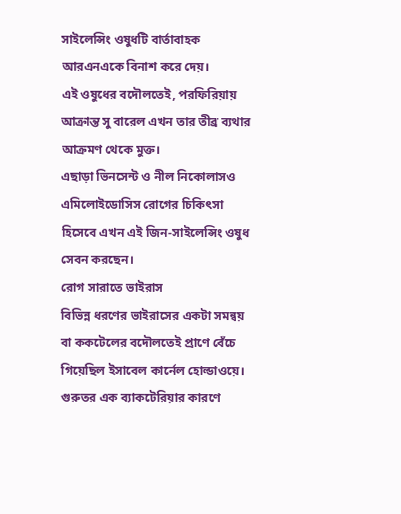সাইলেন্সিং ওষুধটি বার্তাবাহক আরএনএকে বিনাশ করে দেয়।
এই ওষুধের বদৌলতেই, পরফিরিয়ায় আক্রান্ত সু বারেল এখন তার তীব্র ব্যথার আক্রমণ থেকে মুক্ত।
এছাড়া ভিনসেন্ট ও নীল নিকোলাসও এমিলোইডোসিস রোগের চিকিৎসা হিসেবে এখন এই জিন-সাইলেন্সিং ওষুধ সেবন করছেন।
রোগ সারাতে ভাইরাস
বিভিন্ন ধরণের ভাইরাসের একটা সমন্বয় বা ককটেলের বদৌলতেই প্রাণে বেঁচে গিয়েছিল ইসাবেল কার্নেল হোল্ডাওয়ে।
গুরুতর এক ব্যাকটেরিয়ার কারণে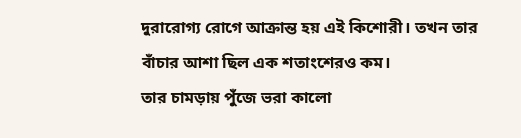দুরারোগ্য রোগে আক্রান্ত হয় এই কিশোরী। তখন তার বাঁচার আশা ছিল এক শতাংশেরও কম।
তার চামড়ায় পুঁজে ভরা কালো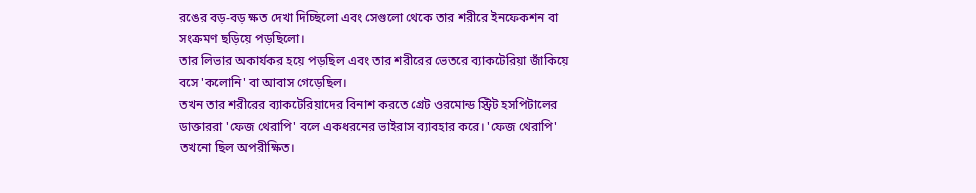রঙের বড়-বড় ক্ষত দেখা দিচ্ছিলো এবং সেগুলো থেকে তার শরীরে ইনফেকশন বা সংক্রমণ ছড়িয়ে পড়ছিলো।
তার লিভার অকার্যকর হয়ে পড়ছিল এবং তার শরীরের ভেতরে ব্যাকটেরিয়া জাঁকিয়ে বসে 'কলোনি' বা আবাস গেড়েছিল।
তখন তার শরীরের ব্যাকটেরিয়াদের বিনাশ করতে গ্রেট ওরমোন্ড স্ট্রিট হসপিটালের ডাক্তাররা 'ফেজ থেরাপি' বলে একধরনের ভাইরাস ব্যাবহার করে। 'ফেজ থেরাপি' তখনো ছিল অপরীক্ষিত।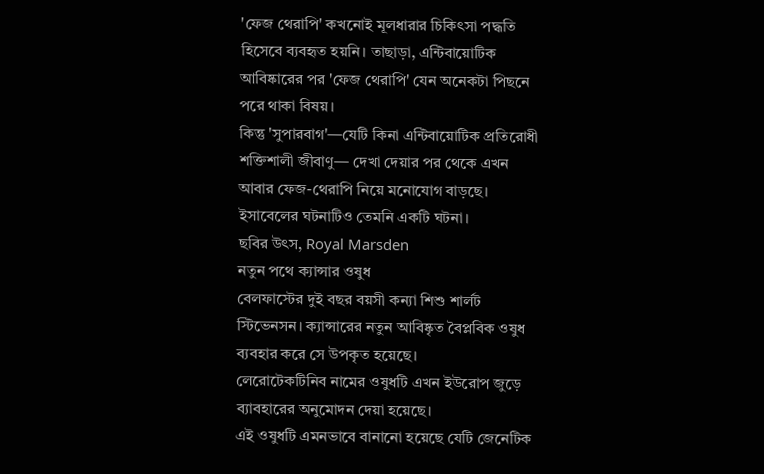'ফেজ থেরাপি' কখনোই মূলধারার চিকিৎসা পদ্ধতি হিসেবে ব্যবহৃত হয়নি। তাছাড়া, এন্টিবায়োটিক আবিষ্কারের পর 'ফেজ থেরাপি' যেন অনেকটা পিছনে পরে থাকা বিষয়।
কিন্তু 'সুপারবাগ'—যেটি কিনা এন্টিবায়োটিক প্রতিরোধী শক্তিশালী জীবাণু— দেখা দেয়ার পর থেকে এখন আবার ফেজ-থেরাপি নিয়ে মনোযোগ বাড়ছে।
ইসাবেলের ঘটনাটিও তেমনি একটি ঘটনা।
ছবির উৎস, Royal Marsden
নতুন পথে ক্যান্সার ওষুধ
বেলফাস্টের দুই বছর বয়সী কন্যা শিশু শার্লট স্টিভেনসন। ক্যান্সারের নতুন আবিষ্কৃত বৈপ্লবিক ওষুধ ব্যবহার করে সে উপকৃত হয়েছে।
লেরোটেকটিনিব নামের ওষুধটি এখন ইউরোপ জুড়ে ব্যাবহারের অনুমোদন দেয়া হয়েছে।
এই ওষুধটি এমনভাবে বানানো হয়েছে যেটি জেনেটিক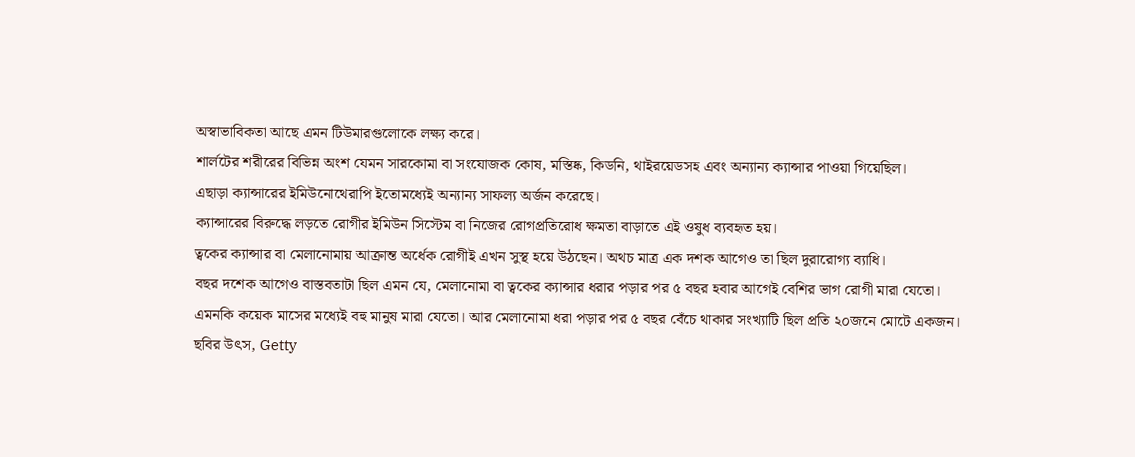অস্বাভাবিকতা আছে এমন টিউমারগুলোকে লক্ষ্য করে।
শার্লটের শরীরের বিভিন্ন অংশ যেমন সারকোমা বা সংযোজক কোষ, মস্তিষ্ক, কিডনি, থাইরয়েডসহ এবং অন্যান্য ক্যান্সার পাওয়া গিয়েছিল।
এছাড়া ক্যান্সারের ইমিউনোথেরাপি ইতোমধ্যেই অন্যান্য সাফল্য অর্জন করেছে।
ক্যান্সারের বিরুদ্ধে লড়তে রোগীর ইমিউন সিস্টেম বা নিজের রোগপ্রতিরোধ ক্ষমতা বাড়াতে এই ওষুধ ব্যবহৃত হয়।
ত্বকের ক্যান্সার বা মেলানোমায় আক্রান্ত অর্ধেক রোগীই এখন সুস্থ হয়ে উঠছেন। অথচ মাত্র এক দশক আগেও তা ছিল দুরারোগ্য ব্যাধি।
বছর দশেক আগেও বাস্তবতাটা ছিল এমন যে, মেলানোমা বা ত্বকের ক্যান্সার ধরার পড়ার পর ৫ বছর হবার আগেই বেশির ভাগ রোগী মারা যেতো।
এমনকি কয়েক মাসের মধ্যেই বহু মানুষ মারা যেতো। আর মেলানোমা ধরা পড়ার পর ৫ বছর বেঁচে থাকার সংখ্যাটি ছিল প্রতি ২০জনে মোটে একজন।
ছবির উৎস, Getty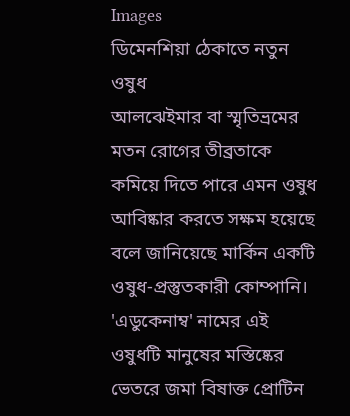Images
ডিমেনশিয়া ঠেকাতে নতুন ওষুধ
আলঝেইমার বা স্মৃতিভ্রমের মতন রোগের তীব্রতাকে কমিয়ে দিতে পারে এমন ওষুধ আবিষ্কার করতে সক্ষম হয়েছে বলে জানিয়েছে মার্কিন একটি ওষুধ-প্রস্তুতকারী কোম্পানি।
'এডুকেনাম্ব' নামের এই ওষুধটি মানুষের মস্তিষ্কের ভেতরে জমা বিষাক্ত প্রোটিন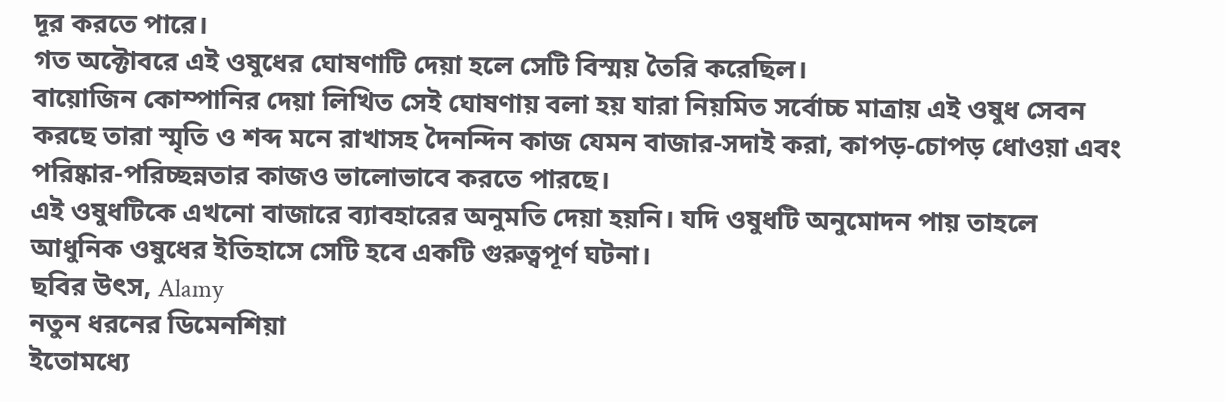দূর করতে পারে।
গত অক্টোবরে এই ওষুধের ঘোষণাটি দেয়া হলে সেটি বিস্ময় তৈরি করেছিল।
বায়োজিন কোম্পানির দেয়া লিখিত সেই ঘোষণায় বলা হয় যারা নিয়মিত সর্বোচ্চ মাত্রায় এই ওষুধ সেবন করছে তারা স্মৃতি ও শব্দ মনে রাখাসহ দৈনন্দিন কাজ যেমন বাজার-সদাই করা, কাপড়-চোপড় ধোওয়া এবং পরিষ্কার-পরিচ্ছন্নতার কাজও ভালোভাবে করতে পারছে।
এই ওষুধটিকে এখনো বাজারে ব্যাবহারের অনুমতি দেয়া হয়নি। যদি ওষুধটি অনুমোদন পায় তাহলে আধুনিক ওষুধের ইতিহাসে সেটি হবে একটি গুরুত্বপূর্ণ ঘটনা।
ছবির উৎস, Alamy
নতুন ধরনের ডিমেনশিয়া
ইতোমধ্যে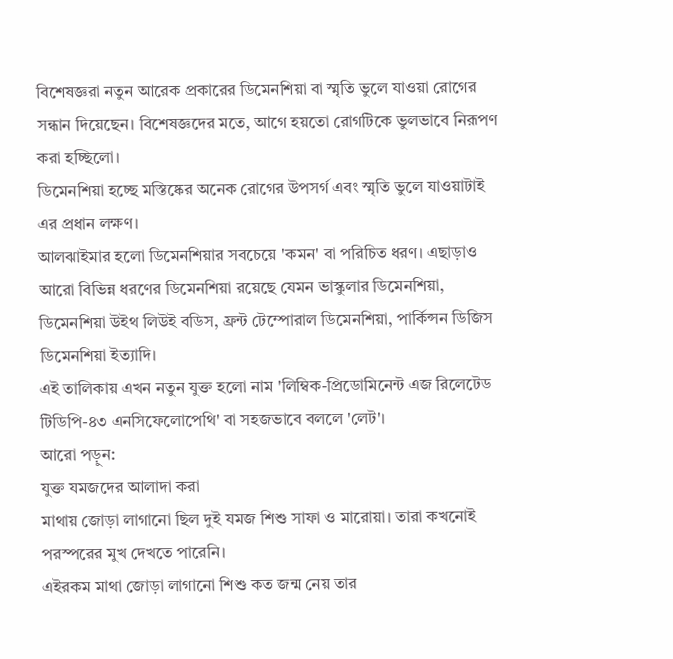বিশেষজ্ঞরা নতুন আরেক প্রকারের ডিমেনশিয়া বা স্মৃতি ভুলে যাওয়া রোগের সন্ধান দিয়েছেন। বিশেষজ্ঞদের মতে, আগে হয়তো রোগটিকে ভুলভাবে নিরূপণ করা হচ্ছিলো।
ডিমেনশিয়া হচ্ছে মস্তিষ্কের অনেক রোগের উপসর্গ এবং স্মৃতি ভুলে যাওয়াটাই এর প্রধান লক্ষণ।
আলঝাইমার হলো ডিমেনশিয়ার সবচেয়ে 'কমন' বা পরিচিত ধরণ। এছাড়াও আরো বিভিন্ন ধরণের ডিমেনশিয়া রয়েছে যেমন ভাস্কুলার ডিমেনশিয়া, ডিমেনশিয়া উইথ লিউই বডিস, ফ্রন্ট টেম্পোরাল ডিমেনশিয়া, পার্কিন্সন ডিজিস ডিমেনশিয়া ইত্যাদি।
এই তালিকায় এখন নতুন যুক্ত হলো নাম 'লিম্বিক-প্রিডোমিনেন্ট এজ রিলেটেড টিডিপি-৪৩ এনসিফেলোপেথি' বা সহজভাবে বললে 'লেট'।
আরো পড়ুন:
যুক্ত যমজদের আলাদা করা
মাথায় জোড়া লাগানো ছিল দুই যমজ শিশু সাফা ও মারোয়া। তারা কখনোই পরস্পরের মুখ দেখতে পারেনি।
এইরকম মাথা জোড়া লাগানো শিশু কত জন্ম নেয় তার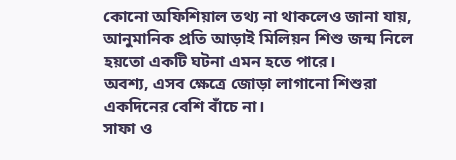কোনো অফিশিয়াল তথ্য না থাকলেও জানা যায়, আনুমানিক প্রতি আড়াই মিলিয়ন শিশু জন্ম নিলে হয়তো একটি ঘটনা এমন হতে পারে।
অবশ্য, এসব ক্ষেত্রে জোড়া লাগানো শিশুরা একদিনের বেশি বাঁচে না।
সাফা ও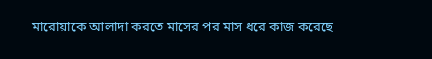মারোয়াকে আলাদা করতে মাসের পর মাস ধরে কাজ করেছে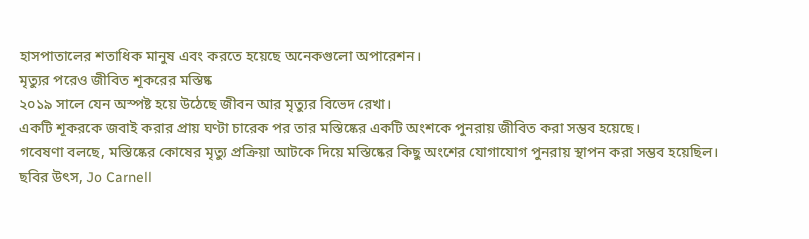হাসপাতালের শতাধিক মানুষ এবং করতে হয়েছে অনেকগুলো অপারেশন।
মৃত্যুর পরেও জীবিত শূকরের মস্তিষ্ক
২০১৯ সালে যেন অস্পষ্ট হয়ে উঠেছে জীবন আর মৃত্যুর বিভেদ রেখা।
একটি শূকরকে জবাই করার প্রায় ঘণ্টা চারেক পর তার মস্তিষ্কের একটি অংশকে পুনরায় জীবিত করা সম্ভব হয়েছে।
গবেষণা বলছে, মস্তিষ্কের কোষের মৃত্যু প্রক্রিয়া আটকে দিয়ে মস্তিষ্কের কিছু অংশের যোগাযোগ পুনরায় স্থাপন করা সম্ভব হয়েছিল।
ছবির উৎস, Jo Carnell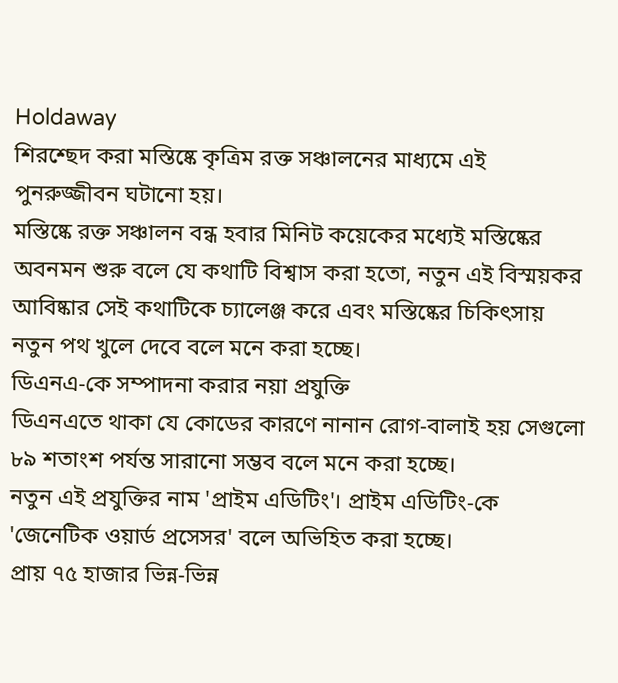Holdaway
শিরশ্ছেদ করা মস্তিষ্কে কৃত্রিম রক্ত সঞ্চালনের মাধ্যমে এই পুনরুজ্জীবন ঘটানো হয়।
মস্তিষ্কে রক্ত সঞ্চালন বন্ধ হবার মিনিট কয়েকের মধ্যেই মস্তিষ্কের অবনমন শুরু বলে যে কথাটি বিশ্বাস করা হতো, নতুন এই বিস্ময়কর আবিষ্কার সেই কথাটিকে চ্যালেঞ্জ করে এবং মস্তিষ্কের চিকিৎসায় নতুন পথ খুলে দেবে বলে মনে করা হচ্ছে।
ডিএনএ-কে সম্পাদনা করার নয়া প্রযুক্তি
ডিএনএতে থাকা যে কোডের কারণে নানান রোগ-বালাই হয় সেগুলো ৮৯ শতাংশ পর্যন্ত সারানো সম্ভব বলে মনে করা হচ্ছে।
নতুন এই প্রযুক্তির নাম 'প্রাইম এডিটিং'। প্রাইম এডিটিং-কে 'জেনেটিক ওয়ার্ড প্রসেসর' বলে অভিহিত করা হচ্ছে।
প্রায় ৭৫ হাজার ভিন্ন-ভিন্ন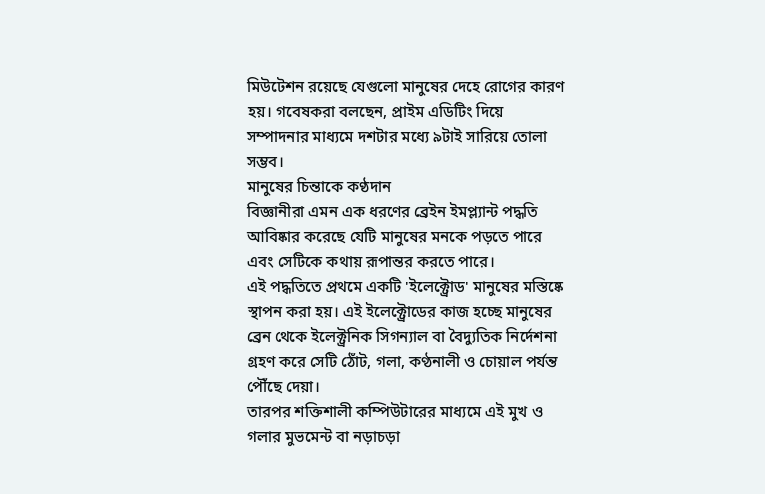মিউটেশন রয়েছে যেগুলো মানুষের দেহে রোগের কারণ হয়। গবেষকরা বলছেন, প্রাইম এডিটিং দিয়ে সম্পাদনার মাধ্যমে দশটার মধ্যে ৯টাই সারিয়ে তোলা সম্ভব।
মানুষের চিন্তাকে কণ্ঠদান
বিজ্ঞানীরা এমন এক ধরণের ব্রেইন ইমপ্ল্যান্ট পদ্ধতি আবিষ্কার করেছে যেটি মানুষের মনকে পড়তে পারে এবং সেটিকে কথায় রূপান্তর করতে পারে।
এই পদ্ধতিতে প্রথমে একটি 'ইলেক্ট্রোড' মানুষের মস্তিষ্কে স্থাপন করা হয়। এই ইলেক্ট্রোডের কাজ হচ্ছে মানুষের ব্রেন থেকে ইলেক্ট্রনিক সিগন্যাল বা বৈদ্যুতিক নির্দেশনা গ্রহণ করে সেটি ঠোঁট, গলা, কণ্ঠনালী ও চোয়াল পর্যন্ত পৌঁছে দেয়া।
তারপর শক্তিশালী কম্পিউটারের মাধ্যমে এই মুখ ও গলার মুভমেন্ট বা নড়াচড়া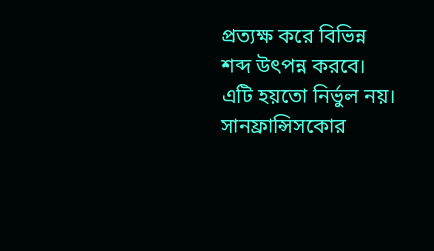প্রত্যক্ষ করে বিভিন্ন শব্দ উৎপন্ন করবে।
এটি হয়তো নির্ভুল নয়।
সানফ্রান্সিসকোর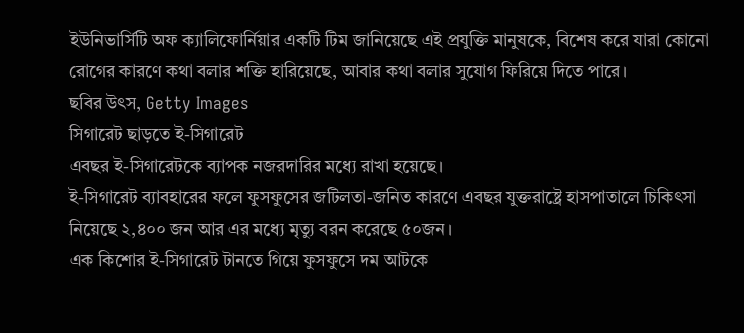ইউনিভার্সিটি অফ ক্যালিফোর্নিয়ার একটি টিম জানিয়েছে এই প্রযুক্তি মানুষকে, বিশেষ করে যারা কোনো রোগের কারণে কথা বলার শক্তি হারিয়েছে, আবার কথা বলার সুযোগ ফিরিয়ে দিতে পারে।
ছবির উৎস, Getty Images
সিগারেট ছাড়তে ই-সিগারেট
এবছর ই-সিগারেটকে ব্যাপক নজরদারির মধ্যে রাখা হয়েছে।
ই-সিগারেট ব্যাবহারের ফলে ফুসফুসের জটিলতা-জনিত কারণে এবছর যুক্তরাষ্ট্রে হাসপাতালে চিকিৎসা নিয়েছে ২,৪০০ জন আর এর মধ্যে মৃত্যু বরন করেছে ৫০জন।
এক কিশোর ই-সিগারেট টানতে গিয়ে ফুসফুসে দম আটকে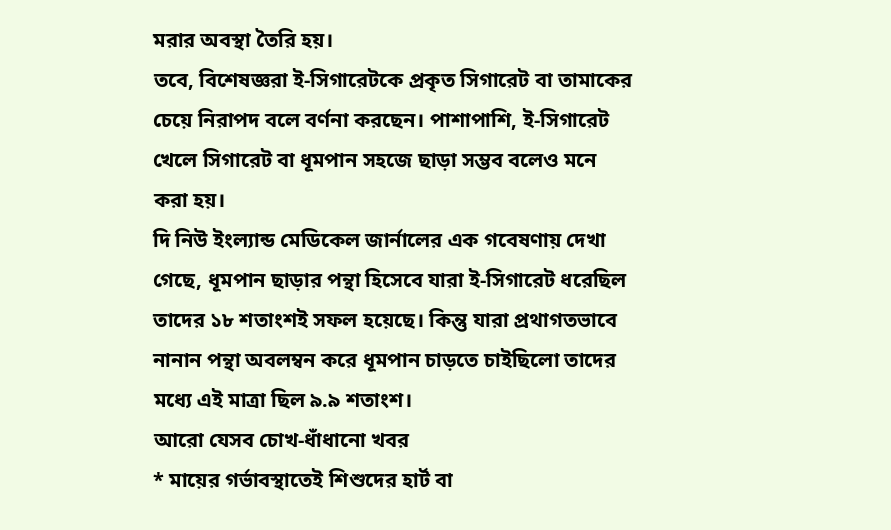মরার অবস্থা তৈরি হয়।
তবে, বিশেষজ্ঞরা ই-সিগারেটকে প্রকৃত সিগারেট বা তামাকের চেয়ে নিরাপদ বলে বর্ণনা করছেন। পাশাপাশি, ই-সিগারেট খেলে সিগারেট বা ধূমপান সহজে ছাড়া সম্ভব বলেও মনে করা হয়।
দি নিউ ইংল্যান্ড মেডিকেল জার্নালের এক গবেষণায় দেখা গেছে, ধূমপান ছাড়ার পন্থা হিসেবে যারা ই-সিগারেট ধরেছিল তাদের ১৮ শতাংশই সফল হয়েছে। কিন্তু যারা প্রথাগতভাবে নানান পন্থা অবলম্বন করে ধূমপান চাড়তে চাইছিলো তাদের মধ্যে এই মাত্রা ছিল ৯.৯ শতাংশ।
আরো যেসব চোখ-ধাঁধানো খবর
* মায়ের গর্ভাবস্থাতেই শিশুদের হার্ট বা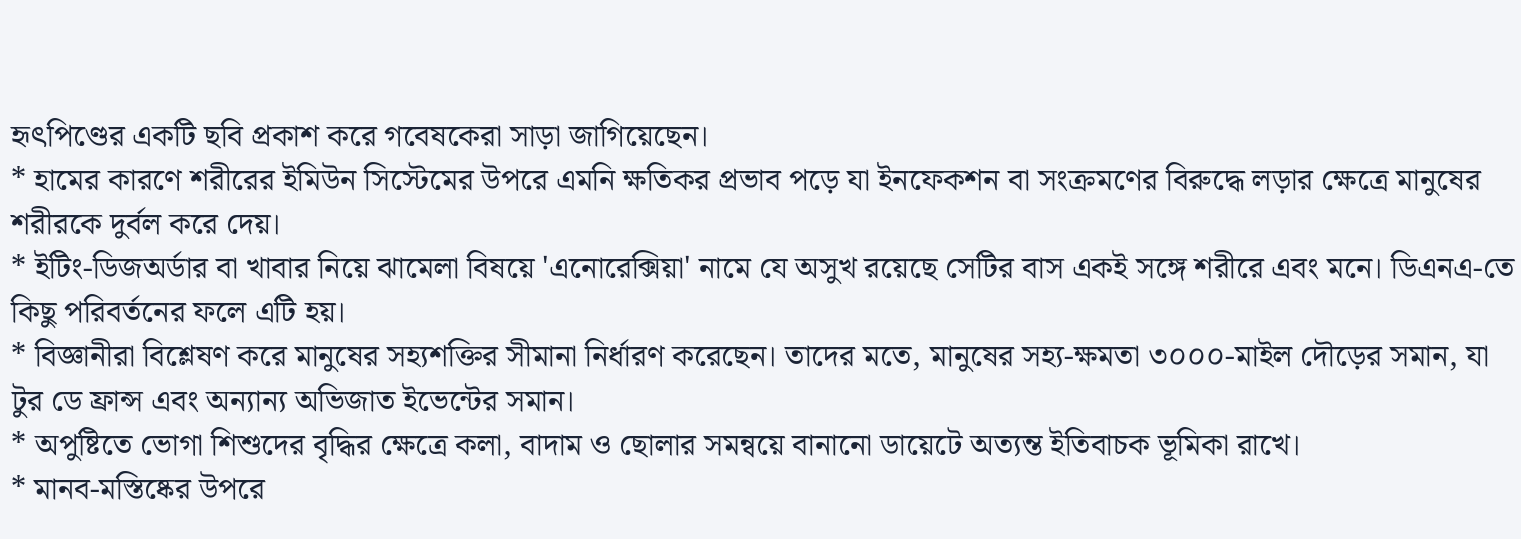হৃৎপিণ্ডের একটি ছবি প্রকাশ করে গবেষকেরা সাড়া জাগিয়েছেন।
* হামের কারণে শরীরের ইমিউন সিস্টেমের উপরে এমনি ক্ষতিকর প্রভাব পড়ে যা ইনফেকশন বা সংক্রমণের বিরুদ্ধে লড়ার ক্ষেত্রে মানুষের শরীরকে দুর্বল করে দেয়।
* ইটিং-ডিজঅর্ডার বা খাবার নিয়ে ঝামেলা বিষয়ে 'এনোরেক্সিয়া' নামে যে অসুখ রয়েছে সেটির বাস একই সঙ্গে শরীরে এবং মনে। ডিএনএ-তে কিছু পরিবর্তনের ফলে এটি হয়।
* বিজ্ঞানীরা বিশ্লেষণ করে মানুষের সহ্যশক্তির সীমানা নির্ধারণ করেছেন। তাদের মতে, মানুষের সহ্য-ক্ষমতা ৩০০০-মাইল দৌড়ের সমান, যা টুর ডে ফ্রান্স এবং অন্যান্য অভিজাত ইভেন্টের সমান।
* অপুষ্টিতে ভোগা শিশুদের বৃদ্ধির ক্ষেত্রে কলা, বাদাম ও ছোলার সমন্বয়ে বানানো ডায়েটে অত্যন্ত ইতিবাচক ভূমিকা রাখে।
* মানব-মস্তিষ্কের উপরে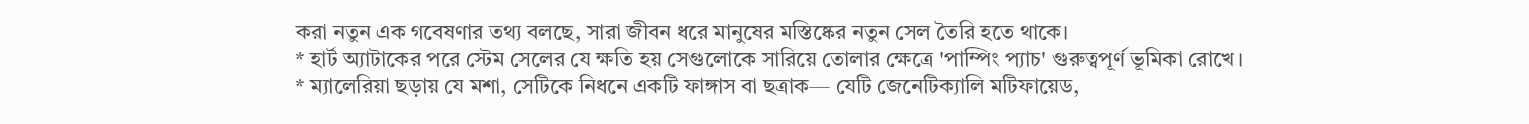করা নতুন এক গবেষণার তথ্য বলছে, সারা জীবন ধরে মানুষের মস্তিষ্কের নতুন সেল তৈরি হতে থাকে।
* হার্ট অ্যাটাকের পরে স্টেম সেলের যে ক্ষতি হয় সেগুলোকে সারিয়ে তোলার ক্ষেত্রে 'পাম্পিং প্যাচ' গুরুত্বপূর্ণ ভূমিকা রোখে।
* ম্যালেরিয়া ছড়ায় যে মশা, সেটিকে নিধনে একটি ফাঙ্গাস বা ছত্রাক— যেটি জেনেটিক্যালি মটিফায়েড,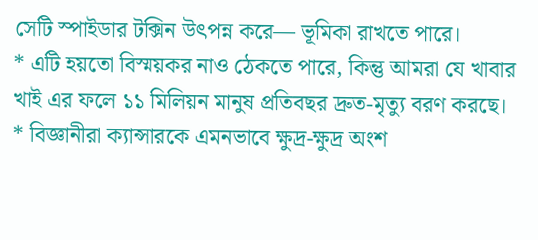সেটি স্পাইডার টক্সিন উৎপন্ন করে— ভূমিকা রাখতে পারে।
* এটি হয়তো বিস্ময়কর নাও ঠেকতে পারে, কিন্তু আমরা যে খাবার খাই এর ফলে ১১ মিলিয়ন মানুষ প্রতিবছর দ্রুত-মৃত্যু বরণ করছে।
* বিজ্ঞানীরা ক্যান্সারকে এমনভাবে ক্ষুদ্র-ক্ষুদ্র অংশ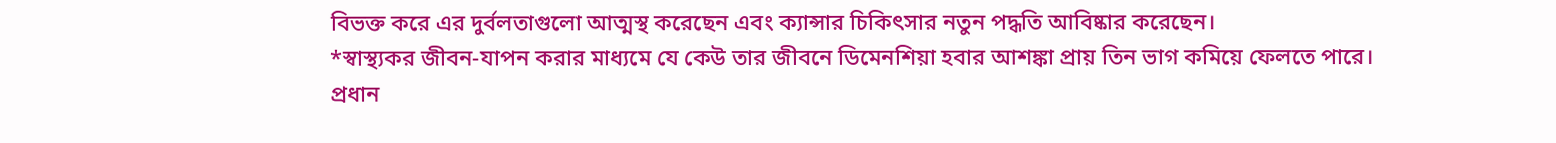বিভক্ত করে এর দুর্বলতাগুলো আত্মস্থ করেছেন এবং ক্যান্সার চিকিৎসার নতুন পদ্ধতি আবিষ্কার করেছেন।
*স্বাস্থ্যকর জীবন-যাপন করার মাধ্যমে যে কেউ তার জীবনে ডিমেনশিয়া হবার আশঙ্কা প্রায় তিন ভাগ কমিয়ে ফেলতে পারে।
প্রধান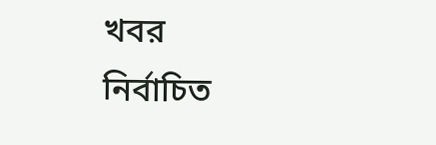খবর
নির্বাচিত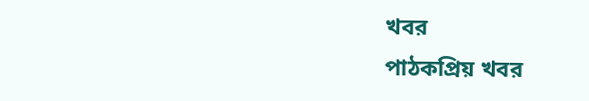খবর
পাঠকপ্রিয় খবর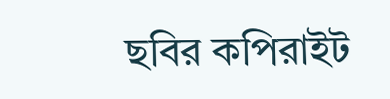ছবির কপিরাইট